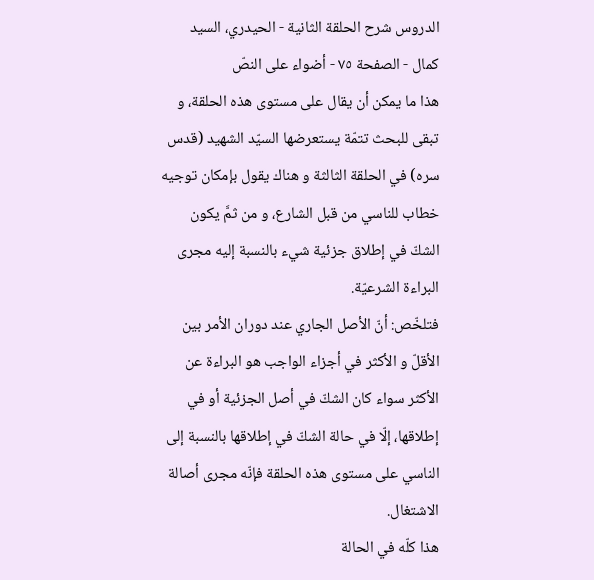الدروس شرح الحلقة الثانية - الحيدري، السيد كمال - الصفحة ٧٥ - أضواء على النصّ
هذا ما يمكن أن يقال على مستوى هذه الحلقة، و تبقى للبحث تتمّة يستعرضها السيّد الشهيد (قدس سره) في الحلقة الثالثة و هناك يقول بإمكان توجيه خطاب للناسي من قبل الشارع، و من ثمَّ يكون الشكّ في إطلاق جزئية شيء بالنسبة إليه مجرى البراءة الشرعيّة.
فتلخّص: أنّ الأصل الجاري عند دوران الأمر بين الأقلّ و الأكثر في أجزاء الواجب هو البراءة عن الأكثر سواء كان الشكّ في أصل الجزئية أو في إطلاقها، إلّا في حالة الشكّ في إطلاقها بالنسبة إلى الناسي على مستوى هذه الحلقة فإنّه مجرى أصالة الاشتغال.
هذا كلّه في الحالة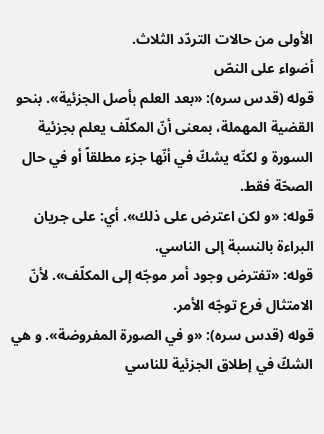الأولى من حالات التردّد الثلاث.
أضواء على النصّ
قوله (قدس سره): «بعد العلم بأصل الجزئية». بنحو القضية المهملة، بمعنى أنّ المكلّف يعلم بجزئية السورة و لكنّه يشكّ في أنّها جزء مطلقاً أو في حال الصحّة فقط.
قوله: «و لكن اعترض على ذلك». أي: على جريان البراءة بالنسبة إلى الناسي.
قوله: «تفترض وجود أمر موجّه إلى المكلّف». لأنّ الامتثال فرع توجّه الأمر.
قوله (قدس سره): «و في الصورة المفروضة». و هي الشكّ في إطلاق الجزئية للناسي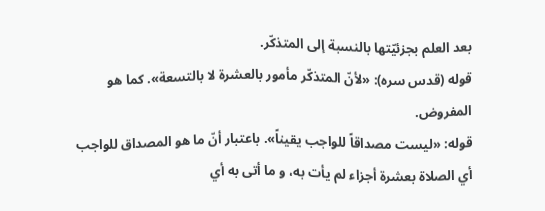بعد العلم بجزئيّتها بالنسبة إلى المتذكّر.
قوله (قدس سره): «لأنّ المتذكّر مأمور بالعشرة لا بالتسعة». كما هو المفروض.
قوله: «ليست مصداقاً للواجب يقيناً». باعتبار أنّ ما هو المصداق للواجب أي الصلاة بعشرة أجزاء لم يأت به، و ما أتى به أي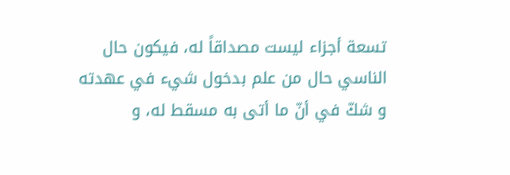تسعة أجزاء ليست مصداقاً له، فيكون حال الناسي حال من علم بدخول شيء في عهدته
و شكّ في أنّ ما أتى به مسقط له، و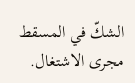الشكّ في المسقط مجرى الاشتغال.